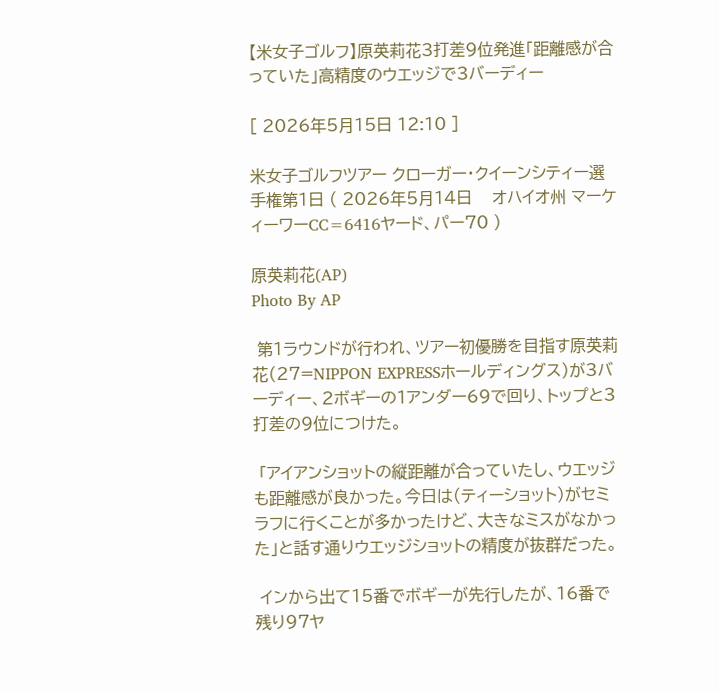【米女子ゴルフ】原英莉花3打差9位発進「距離感が合っていた」高精度のウエッジで3バーディー

[ 2026年5月15日 12:10 ]

米女子ゴルフツアー クローガー・クイーンシティー選手権第1日 ( 2026年5月14日    オハイオ州 マーケィーワーCC=6416ヤード、パー70 )

原英莉花(AP)
Photo By AP

 第1ラウンドが行われ、ツアー初優勝を目指す原英莉花(27=NIPPON EXPRESSホールディングス)が3バーディー、2ボギーの1アンダー69で回り、トップと3打差の9位につけた。

 「アイアンショットの縦距離が合っていたし、ウエッジも距離感が良かった。今日は(ティーショット)がセミラフに行くことが多かったけど、大きなミスがなかった」と話す通りウエッジショットの精度が抜群だった。

 インから出て15番でボギーが先行したが、16番で残り97ヤ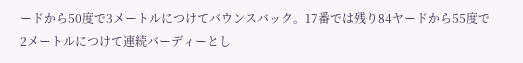ードから50度で3メートルにつけてバウンスバック。17番では残り84ヤードから55度で2メートルにつけて連続バーディーとし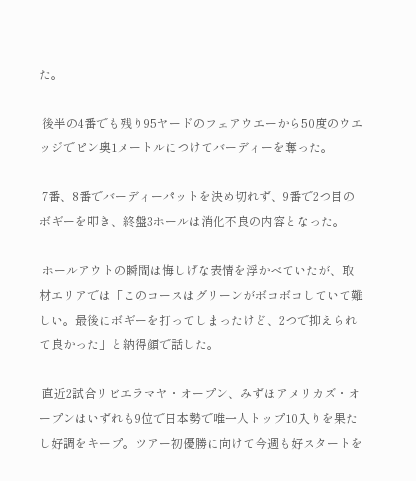た。

 後半の4番でも残り95ヤードのフェアウエーから50度のウエッジでピン奥1メートルにつけてバーディーを奪った。

 7番、8番でバーディーパットを決め切れず、9番で2つ目のボギーを叩き、終盤3ホールは消化不良の内容となった。

 ホールアウトの瞬間は悔しげな表情を浮かべていたが、取材エリアでは「このコースはグリーンがボコボコしていて難しい。最後にボギーを打ってしまったけど、2つで抑えられて良かった」と納得顔で話した。

 直近2試合リビエラマヤ・オープン、みずほアメリカズ・オープンはいずれも9位で日本勢で唯一人トップ10入りを果たし好調をキープ。ツアー初優勝に向けて今週も好スタートを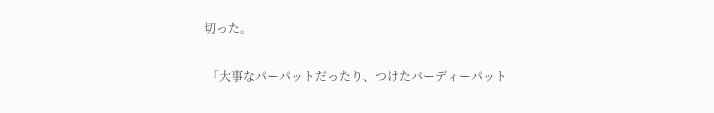切った。

 「大事なパーパットだったり、つけたバーディーパット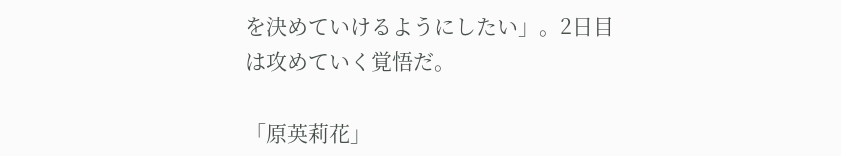を決めていけるようにしたい」。2日目は攻めていく覚悟だ。

「原英莉花」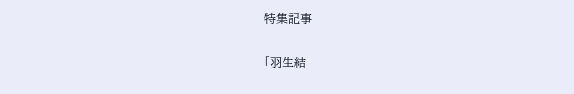特集記事

「羽生結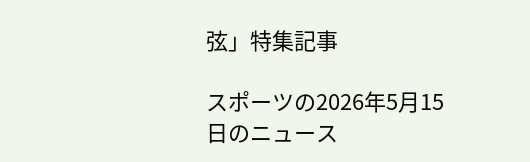弦」特集記事

スポーツの2026年5月15日のニュース